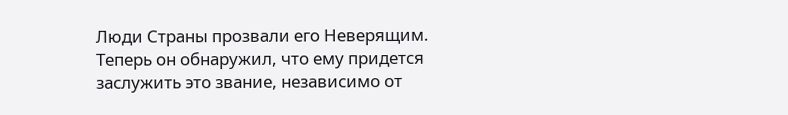Люди Страны прозвали его Неверящим. Теперь он обнаружил, что ему придется заслужить это звание, независимо от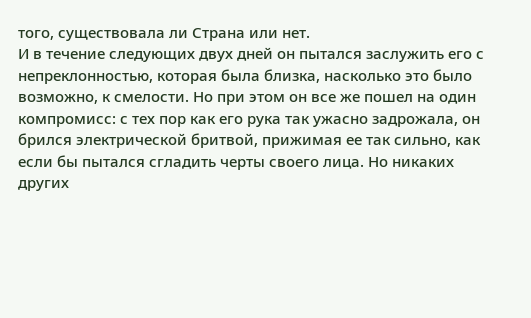того, существовала ли Страна или нет.
И в течение следующих двух дней он пытался заслужить его с непреклонностью, которая была близка, насколько это было возможно, к смелости. Но при этом он все же пошел на один компромисс: с тех пор как его рука так ужасно задрожала, он брился электрической бритвой, прижимая ее так сильно, как если бы пытался сгладить черты своего лица. Но никаких других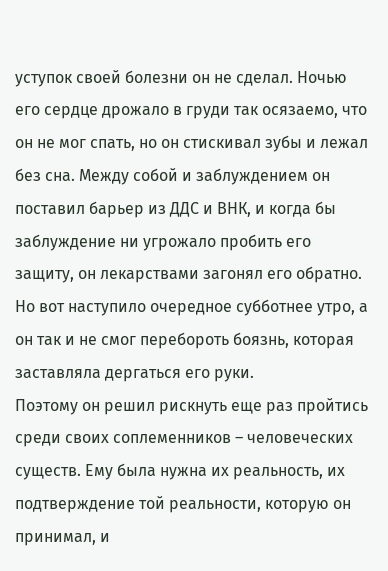уступок своей болезни он не сделал. Ночью его сердце дрожало в груди так осязаемо, что он не мог спать, но он стискивал зубы и лежал без сна. Между собой и заблуждением он поставил барьер из ДДС и ВНК, и когда бы заблуждение ни угрожало пробить его защиту, он лекарствами загонял его обратно.
Но вот наступило очередное субботнее утро, а он так и не смог перебороть боязнь, которая заставляла дергаться его руки.
Поэтому он решил рискнуть еще раз пройтись среди своих соплеменников – человеческих существ. Ему была нужна их реальность, их подтверждение той реальности, которую он принимал, и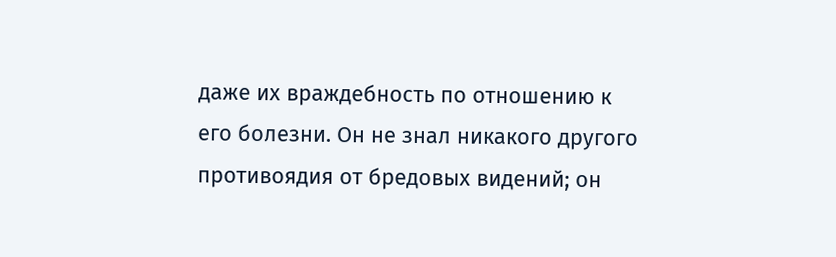даже их враждебность по отношению к его болезни. Он не знал никакого другого противоядия от бредовых видений; он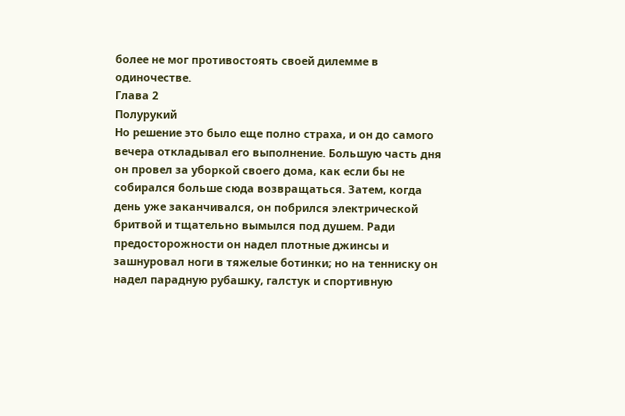более не мог противостоять своей дилемме в одиночестве.
Глава 2
Полурукий
Но решение это было еще полно страха, и он до самого вечера откладывал его выполнение. Большую часть дня он провел за уборкой своего дома, как если бы не собирался больше сюда возвращаться. Затем, когда день уже заканчивался, он побрился электрической бритвой и тщательно вымылся под душем. Ради предосторожности он надел плотные джинсы и зашнуровал ноги в тяжелые ботинки; но на тенниску он надел парадную рубашку, галстук и спортивную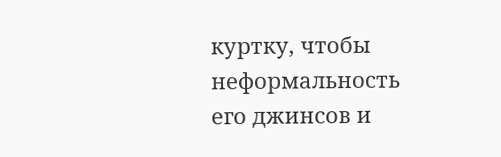куртку, чтобы неформальность его джинсов и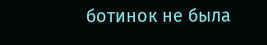ботинок не была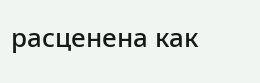расценена как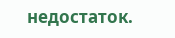недостаток.